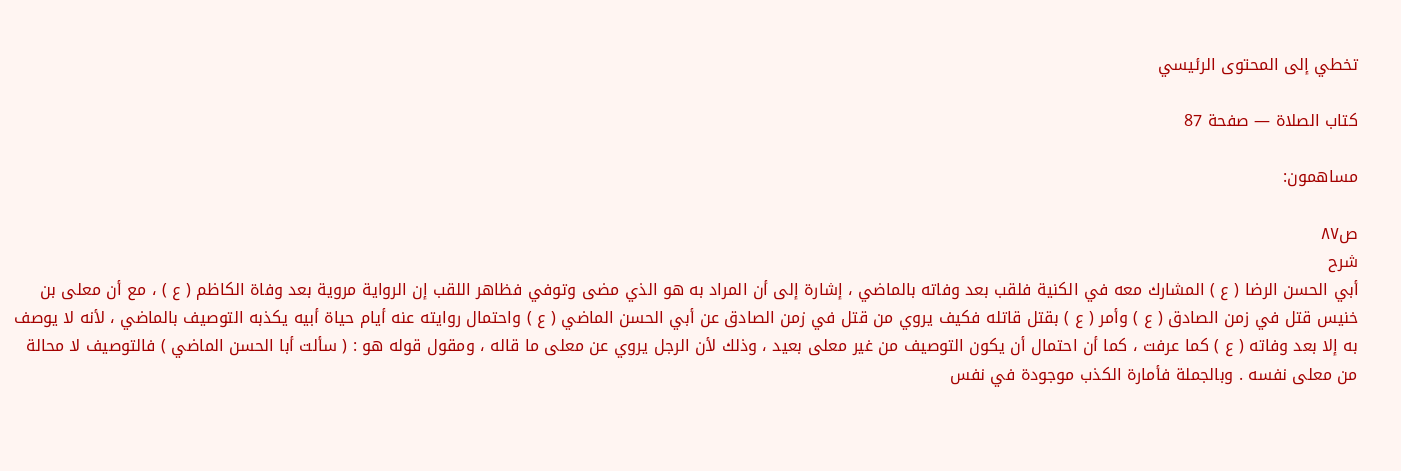تخطي إلى المحتوى الرئيسي

كتاب الصلاة — صفحة 87

مساهمون:

ص٨٧
شرح
أبي الحسن الرضا ( ع ) المشارك معه في الكنية فلقب بعد وفاته بالماضي ، إشارة إلى أن المراد به هو الذي مضى وتوفي فظاهر اللقب إن الرواية مروية بعد وفاة الكاظم ( ع ) ، مع أن معلى بن خنيس قتل في زمن الصادق ( ع ) وأمر ( ع ) بقتل قاتله فكيف يروي من قتل في زمن الصادق عن أبي الحسن الماضي ( ع ) واحتمال روايته عنه أيام حياة أبيه يكذبه التوصيف بالماضي ، لأنه لا يوصف به إلا بعد وفاته ( ع ) كما عرفت ، كما أن احتمال أن يكون التوصيف من غير معلى بعيد ، وذلك لأن الرجل يروي عن معلى ما قاله ، ومقول قوله هو : ( سألت أبا الحسن الماضي ) فالتوصيف لا محالة من معلى نفسه . وبالجملة فأمارة الكذب موجودة في نفس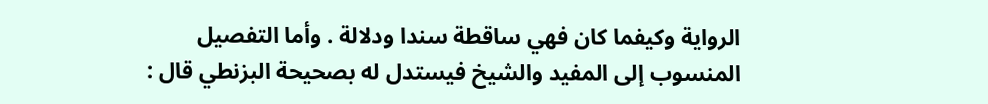الرواية وكيفما كان فهي ساقطة سندا ودلالة . وأما التفصيل المنسوب إلى المفيد والشيخ فيستدل له بصحيحة البزنطي قال :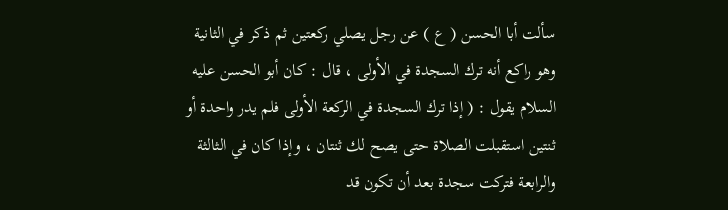سألت أبا الحسن ( ع ) عن رجل يصلي ركعتين ثم ذكر في الثانية وهو راكع أنه ترك السجدة في الأولى ، قال : كان أبو الحسن عليه السلام يقول : ( إذا ترك السجدة في الركعة الأولى فلم يدر واحدة أو ثنتين استقبلت الصلاة حتى يصح لك ثنتان ، وإذا كان في الثالثة والرابعة فتركت سجدة بعد أن تكون قد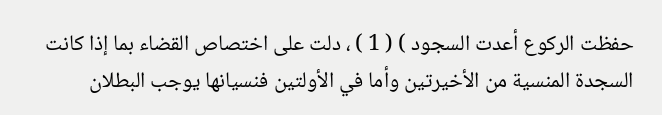حفظت الركوع أعدت السجود ) ( 1 ) ، دلت على اختصاص القضاء بما إذا كانت السجدة المنسية من الأخيرتين وأما في الأولتين فنسيانها يوجب البطلان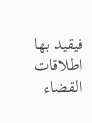فيقيد بها اطلاقات القضاء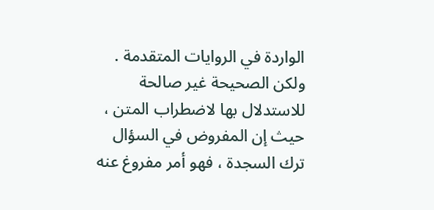الواردة في الروايات المتقدمة . ولكن الصحيحة غير صالحة للاستدلال بها لاضطراب المتن ، حيث إن المفروض في السؤال ترك السجدة ، فهو أمر مفروغ عنه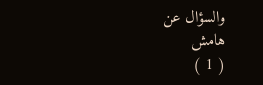والسؤال عن
هامش
( 1 )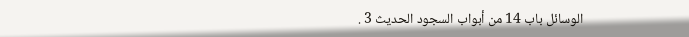الوسائل باب 14 من أبواب السجود الحديث 3 .